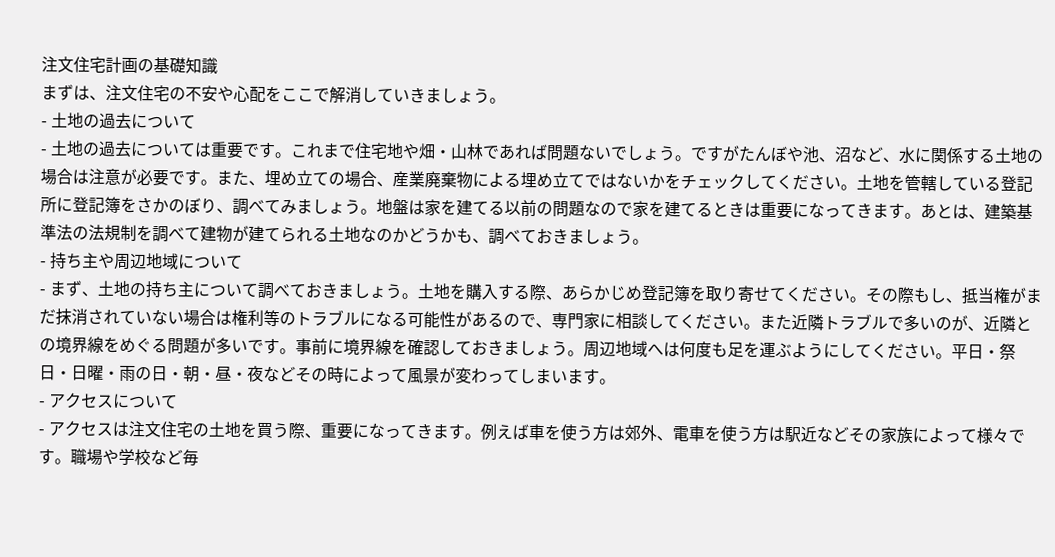注文住宅計画の基礎知識
まずは、注文住宅の不安や心配をここで解消していきましょう。
- 土地の過去について
- 土地の過去については重要です。これまで住宅地や畑・山林であれば問題ないでしょう。ですがたんぼや池、沼など、水に関係する土地の場合は注意が必要です。また、埋め立ての場合、産業廃棄物による埋め立てではないかをチェックしてください。土地を管轄している登記所に登記簿をさかのぼり、調べてみましょう。地盤は家を建てる以前の問題なので家を建てるときは重要になってきます。あとは、建築基準法の法規制を調べて建物が建てられる土地なのかどうかも、調べておきましょう。
- 持ち主や周辺地域について
- まず、土地の持ち主について調べておきましょう。土地を購入する際、あらかじめ登記簿を取り寄せてください。その際もし、抵当権がまだ抹消されていない場合は権利等のトラブルになる可能性があるので、専門家に相談してください。また近隣トラブルで多いのが、近隣との境界線をめぐる問題が多いです。事前に境界線を確認しておきましょう。周辺地域へは何度も足を運ぶようにしてください。平日・祭日・日曜・雨の日・朝・昼・夜などその時によって風景が変わってしまいます。
- アクセスについて
- アクセスは注文住宅の土地を買う際、重要になってきます。例えば車を使う方は郊外、電車を使う方は駅近などその家族によって様々です。職場や学校など毎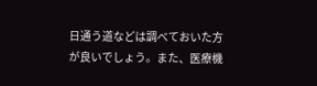日通う道などは調べておいた方が良いでしょう。また、医療機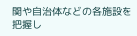関や自治体などの各施設を把握し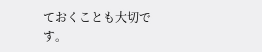ておくことも大切です。